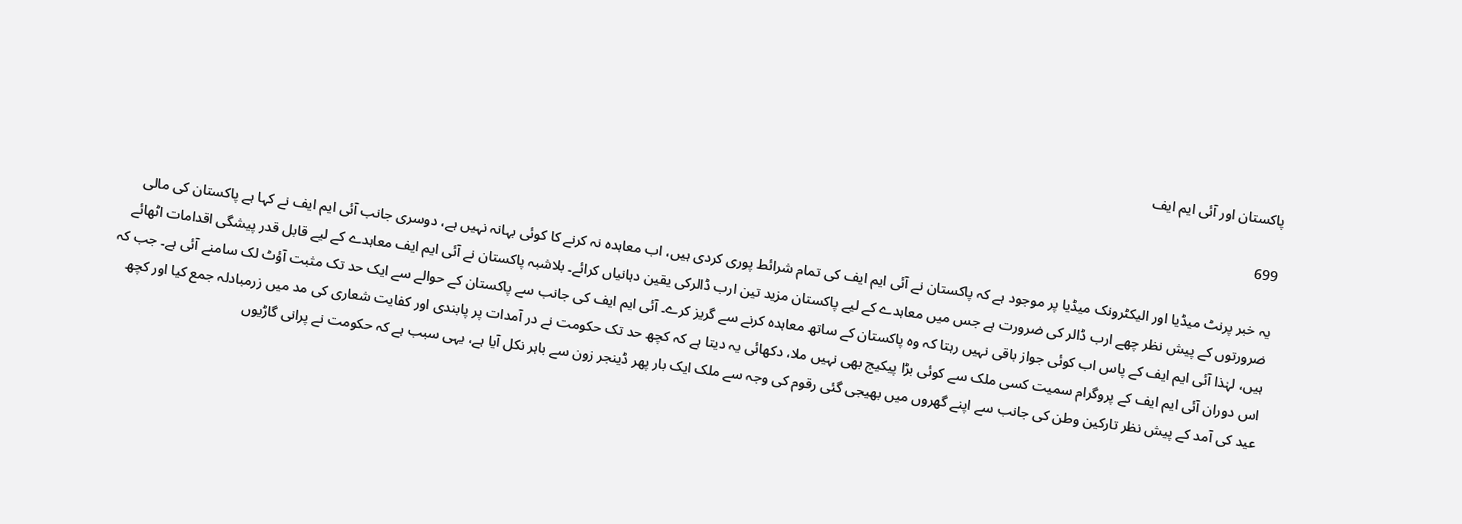پاکستان اور آئی ایم ایف

699

یہ خبر پرنٹ میڈیا اور الیکٹرونک میڈیا پر موجود ہے کہ پاکستان نے آئی ایم ایف کی تمام شرائط پوری کردی ہیں، اب معاہدہ نہ کرنے کا کوئی بہانہ نہیں ہے، دوسری جانب آئی ایم ایف نے کہا ہے پاکستان کی مالی ضرورتوں کے پیش نظر چھے ارب ڈالر کی ضرورت ہے جس میں معاہدے کے لیے پاکستان مزید تین ارب ڈالرکی یقین دہانیاں کرائے۔ بلاشبہ پاکستان نے آئی ایم ایف معاہدے کے لیے قابل قدر پیشگی اقدامات اٹھائے ہیں، لہٰذا آئی ایم ایف کے پاس اب کوئی جواز باقی نہیں رہتا کہ وہ پاکستان کے ساتھ معاہدہ کرنے سے گریز کرے۔ آئی ایم ایف کی جانب سے پاکستان کے حوالے سے ایک حد تک مثبت آؤٹ لک سامنے آئی ہے۔ جب کہ اس دوران آئی ایم ایف کے پروگرام سمیت کسی ملک سے کوئی بڑا پیکیج بھی نہیں ملا، دکھائی یہ دیتا ہے کہ کچھ حد تک حکومت نے در آمدات پر پابندی اور کفایت شعاری کی مد میں زرمبادلہ جمع کیا اور کچھ عید کی آمد کے پیش نظر تارکین وطن کی جانب سے اپنے گھروں میں بھیجی گئی رقوم کی وجہ سے ملک ایک بار پھر ڈینجر زون سے باہر نکل آیا ہے، یہی سبب ہے کہ حکومت نے پرانی گاڑیوں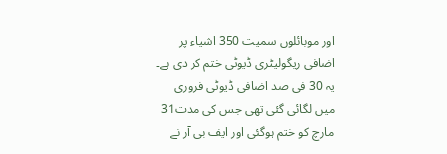اور موبائلوں سمیت 350 اشیاء پر اضافی ریگولیٹری ڈیوٹی ختم کر دی ہے۔ یہ 30 فی صد اضافی ڈیوٹی فروری میں لگائی گئی تھی جس کی مدت31 مارچ کو ختم ہوگئی اور ایف بی آر نے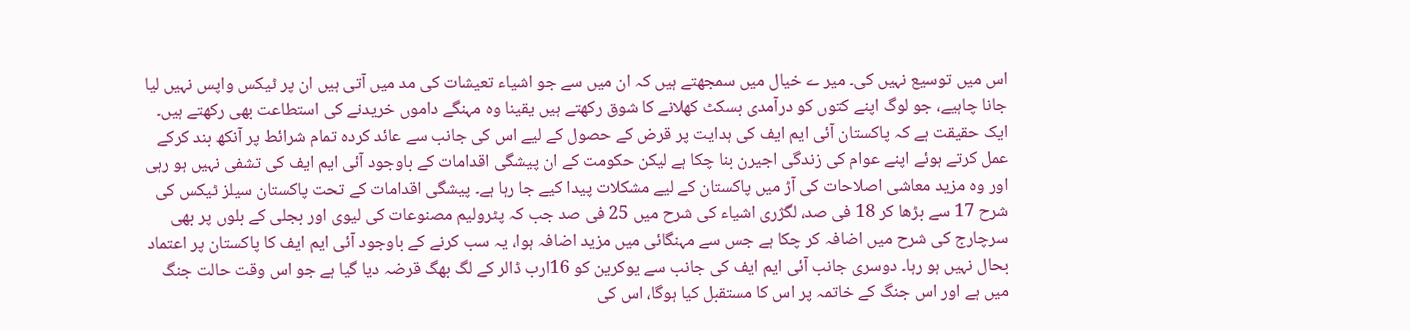اس میں توسیع نہیں کی۔ میر ے خیال میں سمجھتے ہیں کہ ان میں سے جو اشیاء تعیشات کی مد میں آتی ہیں ان پر ٹیکس واپس نہیں لیا جانا چاہیے، جو لوگ اپنے کتوں کو درآمدی بسکٹ کھلانے کا شوق رکھتے ہیں یقینا وہ مہنگے داموں خریدنے کی استطاعت بھی رکھتے ہیں۔
ایک حقیقت ہے کہ پاکستان آئی ایم ایف کی ہدایت پر قرض کے حصول کے لیے اس کی جانب سے عائد کردہ تمام شرائط پر آنکھ بند کرکے عمل کرتے ہوئے اپنے عوام کی زندگی اجیرن بنا چکا ہے لیکن حکومت کے ان پیشگی اقدامات کے باوجود آئی ایم ایف کی تشفی نہیں ہو رہی اور وہ مزید معاشی اصلاحات کی آڑ میں پاکستان کے لیے مشکلات پیدا کیے جا رہا ہے۔ پیشگی اقدامات کے تحت پاکستان سیلز ٹیکس کی شرح 17 سے بڑھا کر 18 فی صد، لگژری اشیاء کی شرح میں 25 فی صد جب کہ پٹرولیم مصنوعات کی لیوی اور بجلی کے بلوں پر بھی سرچارج کی شرح میں اضافہ کر چکا ہے جس سے مہنگائی میں مزید اضافہ ہوا، یہ سب کرنے کے باوجود آئی ایم ایف کا پاکستان پر اعتماد بحال نہیں ہو رہا۔ دوسری جانب آئی ایم ایف کی جانب سے یوکرین کو 16ارب ڈالر کے لگ بھگ قرضہ دیا گیا ہے جو اس وقت حالت جنگ میں ہے اور اس جنگ کے خاتمہ پر اس کا مستقبل کیا ہوگا، اس کی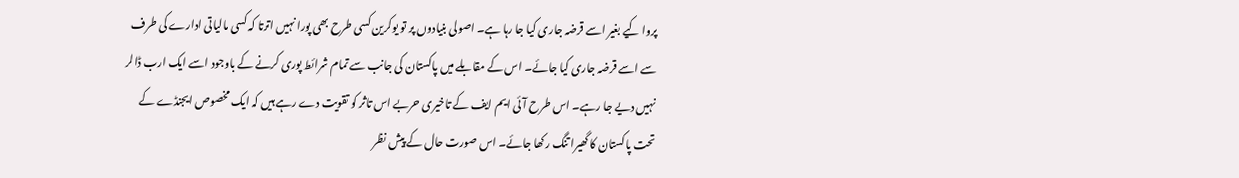پروا کیے بغیر اسے قرضہ جاری کیا جا رہا ہے۔ اصولی بنیادوں پر تو یوکرین کسی طرح بھی پورا نہیں اترتا کہ کسی مالیاتی ادارے کی طرف سے اسے قرضہ جاری کیا جائے۔ اس کے مقابلے میں پاکستان کی جانب سے تمام شرائط پوری کرنے کے باوجود اسے ایک ارب ڈالر نہیں دیے جا رہے۔ اس طرح آئی ایم ایف کے تاخیری حربے اس تاثر کو تقویت دے رہے ہیں کہ ایک مخصوص ایجنڈے کے تحت پاکستان کا گھیرا تنگ رکھا جائے۔ اس صورت حال کے پیش نظر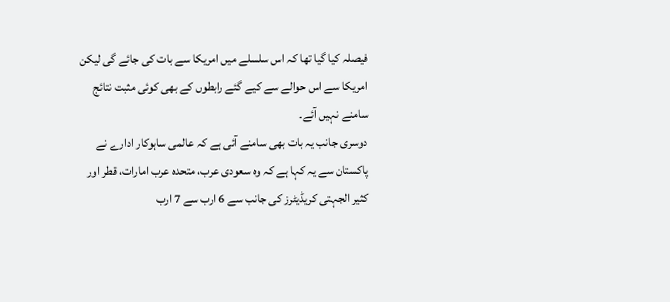فیصلہ کیا گیا تھا کہ اس سلسلے میں امریکا سے بات کی جائے گی لیکن امریکا سے اس حوالے سے کیے گئے رابطوں کے بھی کوئی مثبت نتائج سامنے نہیں آئے۔
دوسری جانب یہ بات بھی سامنے آئی ہے کہ عالمی ساہوکار ادارے نے پاکستان سے یہ کہا ہے کہ وہ سعودی عرب، متحدہ عرب امارات، قطر اور کثیر الجہتی کریڈیٹرز کی جانب سے 6 ارب سے 7 ارب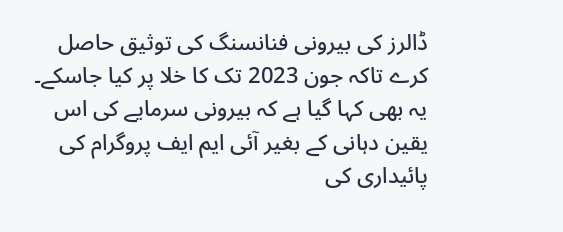ڈالرز کی بیرونی فنانسنگ کی توثیق حاصل کرے تاکہ جون 2023 تک کا خلا پر کیا جاسکے۔ یہ بھی کہا گیا ہے کہ بیرونی سرمایے کی اس یقین دہانی کے بغیر آئی ایم ایف پروگرام کی پائیداری کی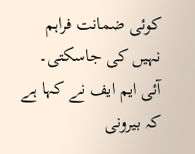کوئی ضمانت فراہم نہیں کی جاسکتی۔ آئی ایم ایف نے کہا ہے کہ بیرونی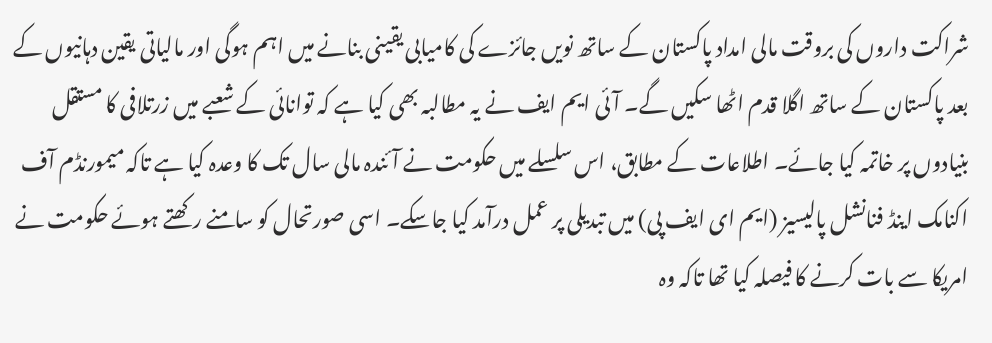شراکت داروں کی بروقت مالی امداد پاکستان کے ساتھ نویں جائزے کی کامیابی یقینی بنانے میں اہم ہوگی اور مالیاتی یقین دہانیوں کے بعد پاکستان کے ساتھ اگلا قدم اٹھا سکیں گے۔ آئی ایم ایف نے یہ مطالبہ بھی کیا ہے کہ توانائی کے شعبے میں زرتلافی کا مستقل بنیادوں پر خاتمہ کیا جائے۔ اطلاعات کے مطابق، اس سلسلے میں حکومت نے آئندہ مالی سال تک کا وعدہ کیا ہے تاکہ میمورنڈم آف اکنامک اینڈ فنانشل پالیسیز (ایم ای ایف پی) میں تبدیلی پر عمل درآمد کیا جاسکے۔ اسی صورتحال کو سامنے رکھتے ہوئے حکومت نے امریکا سے بات کرنے کا فیصلہ کیا تھا تاکہ وہ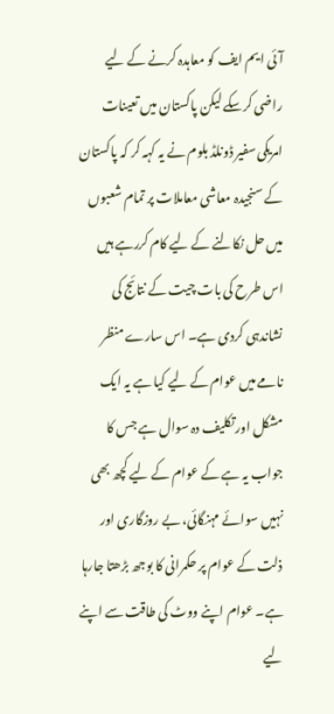آئی ایم ایف کو معاہدہ کرنے کے لیے راضی کرسکے لیکن پاکستان میں تعینات امریکی سفیر ڈونلڈ بلوم نے یہ کہہ کر کہ پاکستان کے سنجیدہ معاشی معاملات پر تمام شعبوں میں حل نکالنے کے لیے کام کررہے ہیں اس طرح کی بات چیت کے نتائج کی نشاندہی کردی ہے۔ اس سارے منظر نامے میں عوام کے لیے کیا ہے یہ ایک مشکل اور تکلیف دہ سوال ہے جس کا جواب یہ ہے کے عوام کے لیے کچھ بھی نہیں سوائے مہنگائی، بے روزگاری اور ذلت کے عوام پر حکمرانی کا بوجھ بڑھتا جارہا ہے۔ عوام اپنے ووٹ کی طاقت سے اپنے لیے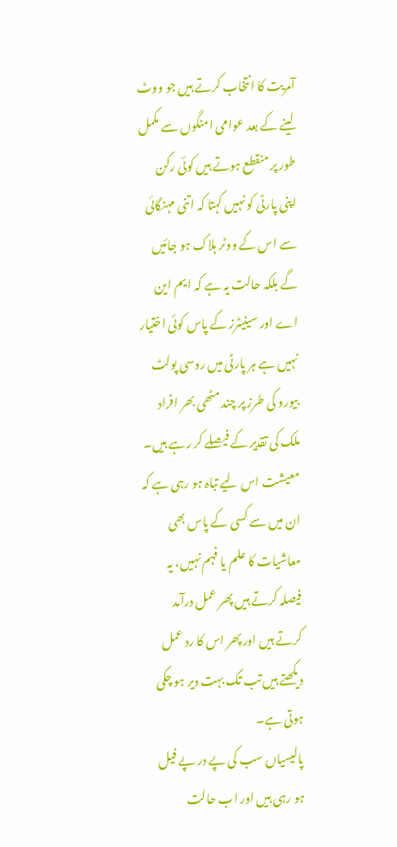آمریت کا انتخاب کرتے ہیں جو ووٹ لینے کے بعد عوامی امنگوں سے مکمل طور پر منقطع ہوتے ہیں کوئی رکن اپنی پارٹی کو نہیں کہتا کہ اتنی مہنگائی سے اس کے ووٹر ہلاک ہو جائیں گے بلکہ حالت یہ ہے کہ ایم این اے اور سینیٹرز کے پاس کوئی اختیار نہیں ہے ہر پارٹی میں روسی پولٹ بیورو کی طرز پر چند مٹھی بھر افراد ملک کی تقدیر کے فیصلے کر رہے ہیں۔ معیشت اس لیے تباہ ہو رہی ہے کہ ان میں سے کسی کے پاس بھی معاشیات کا علم یا فہم نہیں، یہ فیصلہ کرتے ہیں پھر عمل درآمد کرتے ہیں اور پھر اس کا رد عمل دیکھتے ہیں تب تک بہت دیر ہو چکی ہوتی ہے۔
پالیسیاں سب کی پے در پے فیل ہو رہی ہیں اور اب حالت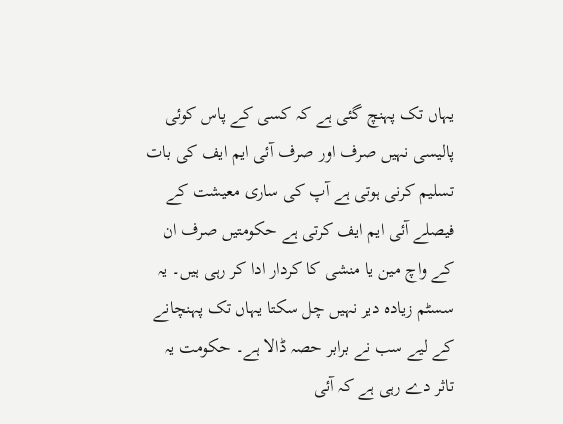یہاں تک پہنچ گئی ہے کہ کسی کے پاس کوئی پالیسی نہیں صرف اور صرف آئی ایم ایف کی بات تسلیم کرنی ہوتی ہے آپ کی ساری معیشت کے فیصلے آئی ایم ایف کرتی ہے حکومتیں صرف ان کے واچ مین یا منشی کا کردار ادا کر رہی ہیں۔ یہ سسٹم زیادہ دیر نہیں چل سکتا یہاں تک پہنچانے کے لیے سب نے برابر حصہ ڈالا ہے۔ حکومت یہ تاثر دے رہی ہے کہ آئی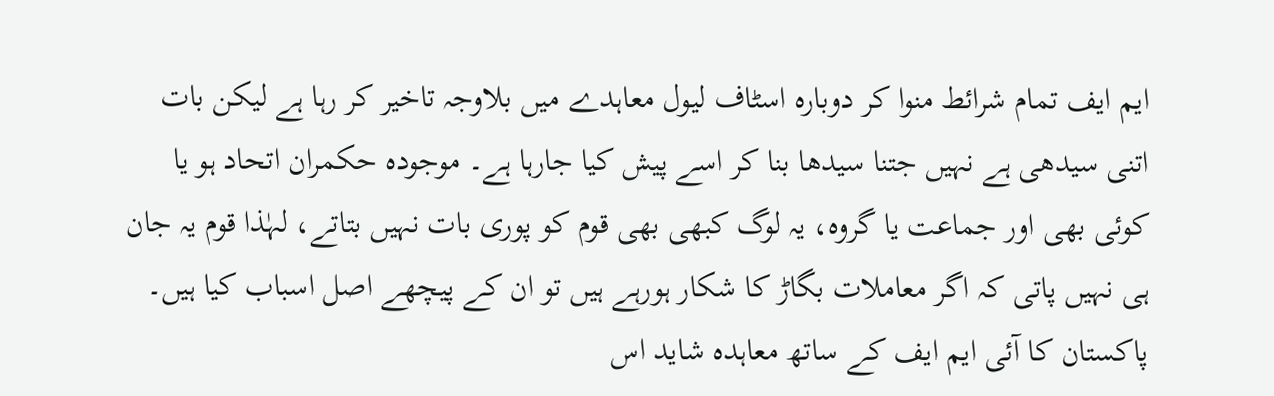ایم ایف تمام شرائط منوا کر دوبارہ اسٹاف لیول معاہدے میں بلاوجہ تاخیر کر رہا ہے لیکن بات اتنی سیدھی ہے نہیں جتنا سیدھا بنا کر اسے پیش کیا جارہا ہے۔ موجودہ حکمران اتحاد ہو یا کوئی بھی اور جماعت یا گروہ، یہ لوگ کبھی بھی قوم کو پوری بات نہیں بتاتے، لہٰذا قوم یہ جان ہی نہیں پاتی کہ اگر معاملات بگاڑ کا شکار ہورہے ہیں تو ان کے پیچھے اصل اسباب کیا ہیں۔ پاکستان کا آئی ایم ایف کے ساتھ معاہدہ شاید اس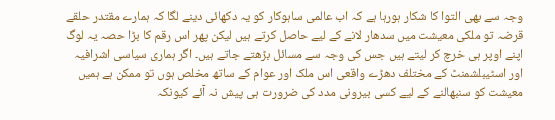وجہ سے بھی التوا کا شکار ہورہا ہے کہ اب عالمی ساہوکار کو یہ دکھائی دینے لگا کہ ہمارے مقتدر حلقے قرضہ تو ملکی معیشت میں سدھار لانے کے لیے حاصل کرتے ہیں لیکن پھر اس رقم کا بڑا حصہ یہ لوگ اپنے اوپر ہی خرچ کر لیتے ہیں جس کی وجہ سے مسائل بڑھتے جاتے ہیں۔ اگر ہماری سیاسی اشرافیہ اور اسٹیبلشمنٹ کے مختلف دھڑے واقعی اس ملک اور عوام کے ساتھ مخلص ہوں تو ممکن ہے ہمیں معیشت کو سنبھالنے کے لیے کسی بیرونی مدد کی ضرورت ہی پیش نہ آئے کیونکہ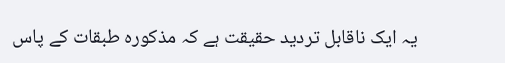یہ ایک ناقابل تردید حقیقت ہے کہ مذکورہ طبقات کے پاس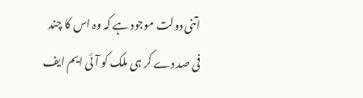اتنی دولت موجود ہے کہ وہ اس کا چند فی صد دے کر ہی ملک کو آئی ایم ایف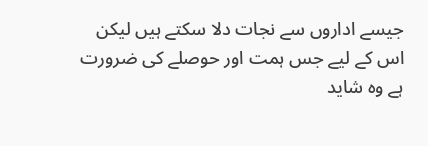جیسے اداروں سے نجات دلا سکتے ہیں لیکن اس کے لیے جس ہمت اور حوصلے کی ضرورت ہے وہ شاید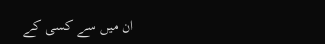ان میں سے کسی کے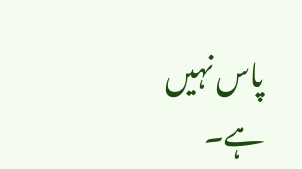پاس نہیں ہے۔